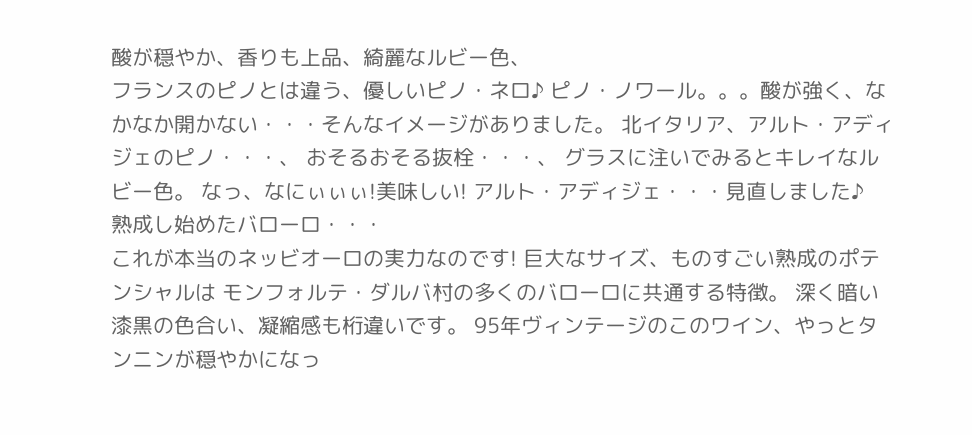酸が穏やか、香りも上品、綺麗なルビー色、
フランスのピノとは違う、優しいピノ・ネロ♪ ピノ・ノワール。。。酸が強く、なかなか開かない・・・そんなイメージがありました。 北イタリア、アルト・アディジェのピノ・・・、 おそるおそる抜栓・・・、 グラスに注いでみるとキレイなルビー色。 なっ、なにぃぃぃ!美味しい! アルト・アディジェ・・・見直しました♪
熟成し始めたバローロ・・・
これが本当のネッビオーロの実力なのです! 巨大なサイズ、ものすごい熟成のポテンシャルは モンフォルテ・ダルバ村の多くのバローロに共通する特徴。 深く暗い漆黒の色合い、凝縮感も桁違いです。 95年ヴィンテージのこのワイン、やっとタンニンが穏やかになっ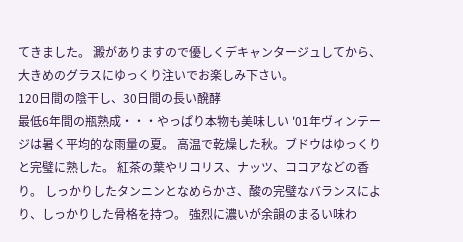てきました。 澱がありますので優しくデキャンタージュしてから、 大きめのグラスにゆっくり注いでお楽しみ下さい。
120日間の陰干し、30日間の長い醗酵
最低6年間の瓶熟成・・・やっぱり本物も美味しい '01年ヴィンテージは暑く平均的な雨量の夏。 高温で乾燥した秋。ブドウはゆっくりと完璧に熟した。 紅茶の葉やリコリス、ナッツ、ココアなどの香り。 しっかりしたタンニンとなめらかさ、酸の完璧なバランスにより、しっかりした骨格を持つ。 強烈に濃いが余韻のまるい味わ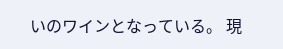いのワインとなっている。 現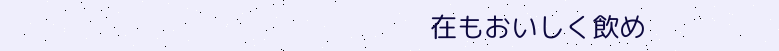在もおいしく飲め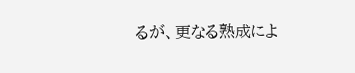るが、更なる熟成によ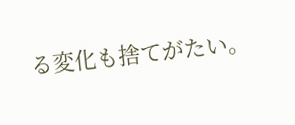る変化も捨てがたい。